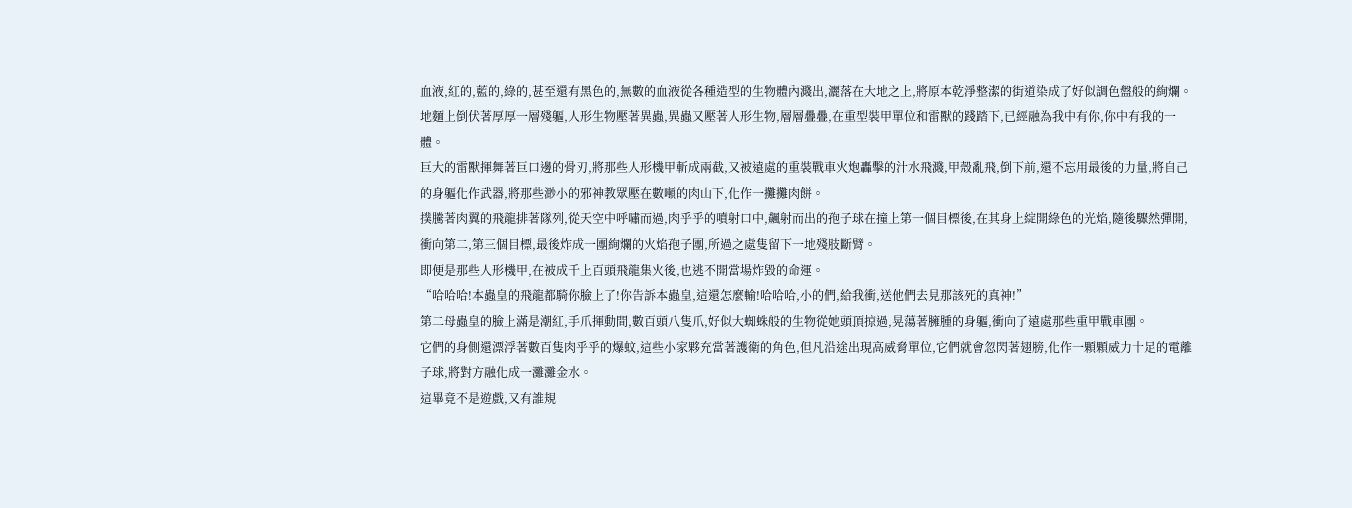血液,紅的,藍的,綠的,甚至還有黑色的,無數的血液從各種造型的生物體內濺出,灑落在大地之上,將原本乾淨整潔的街道染成了好似調色盤般的絢爛。
地麵上倒伏著厚厚一層殘軀,人形生物壓著異蟲,異蟲又壓著人形生物,層層疊疊,在重型裝甲單位和雷獸的踐踏下,已經融為我中有你,你中有我的一體。
巨大的雷獸揮舞著巨口邊的骨刃,將那些人形機甲斬成兩截,又被遠處的重裝戰車火炮轟擊的汁水飛濺,甲殼亂飛,倒下前,還不忘用最後的力量,將自己的身軀化作武器,將那些渺小的邪神教眾壓在數噸的肉山下,化作一攤攤肉餅。
撲騰著肉翼的飛龍排著隊列,從天空中呼嘯而過,肉乎乎的噴射口中,飆射而出的孢子球在撞上第一個目標後,在其身上綻開綠色的光焰,隨後驟然彈開,衝向第二,第三個目標,最後炸成一團絢爛的火焰孢子團,所過之處隻留下一地殘肢斷臂。
即便是那些人形機甲,在被成千上百頭飛龍集火後,也逃不開當場炸毀的命運。
“哈哈哈!本蟲皇的飛龍都騎你臉上了!你告訴本蟲皇,這還怎麼輸!哈哈哈,小的們,給我衝,送他們去見那該死的真神!”
第二母蟲皇的臉上滿是潮紅,手爪揮動間,數百頭八隻爪,好似大蜘蛛般的生物從她頭頂掠過,晃蕩著臃腫的身軀,衝向了遠處那些重甲戰車團。
它們的身側還漂浮著數百隻肉乎乎的爆蚊,這些小家夥充當著護衛的角色,但凡沿途出現高威脅單位,它們就會忽閃著翅膀,化作一顆顆威力十足的電離子球,將對方融化成一灘灘金水。
這畢竟不是遊戲,又有誰規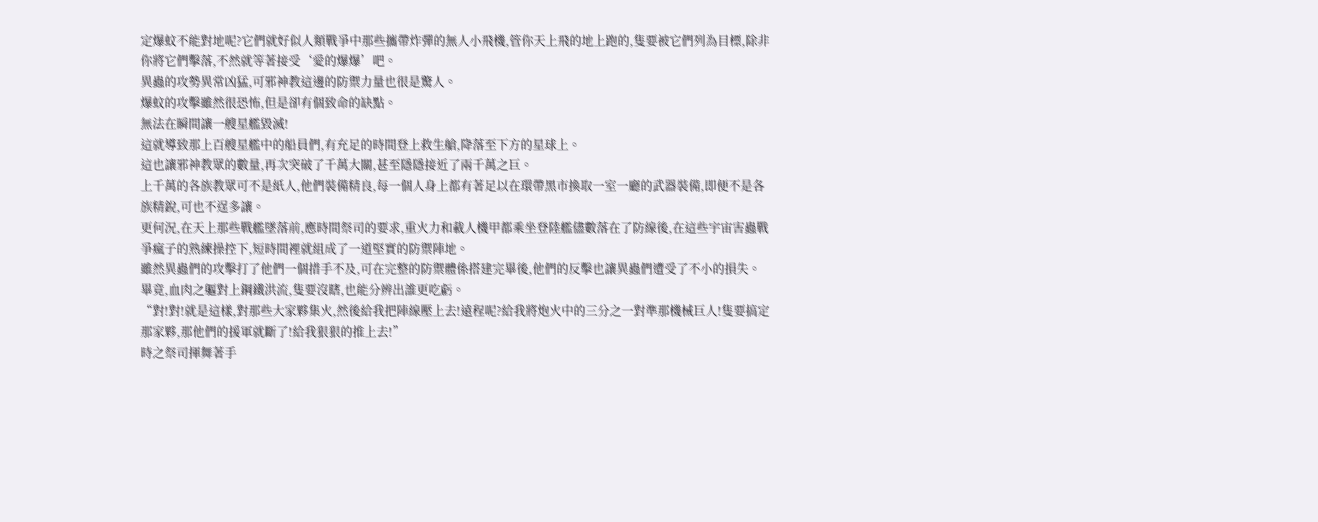定爆蚊不能對地呢?它們就好似人類戰爭中那些攜帶炸彈的無人小飛機,管你天上飛的地上跑的,隻要被它們列為目標,除非你將它們擊落,不然就等著接受‘愛的爆爆’吧。
異蟲的攻勢異常凶猛,可邪神教這邊的防禦力量也很是驚人。
爆蚊的攻擊雖然很恐怖,但是卻有個致命的缺點。
無法在瞬間讓一艘星艦毀滅!
這就導致那上百艘星艦中的船員們,有充足的時間登上救生艙,降落至下方的星球上。
這也讓邪神教眾的數量,再次突破了千萬大關,甚至隱隱接近了兩千萬之巨。
上千萬的各族教眾可不是紙人,他們裝備精良,每一個人身上都有著足以在環帶黑市換取一室一廳的武器裝備,即便不是各族精銳,可也不逞多讓。
更何況,在天上那些戰艦墜落前,應時間祭司的要求,重火力和載人機甲都乘坐登陸艦儘數落在了防線後,在這些宇宙害蟲戰爭瘋子的熟練操控下,短時間裡就組成了一道堅實的防禦陣地。
雖然異蟲們的攻擊打了他們一個措手不及,可在完整的防禦體係搭建完畢後,他們的反擊也讓異蟲們遭受了不小的損失。
畢竟,血肉之軀對上鋼鐵洪流,隻要沒瞎,也能分辨出誰更吃虧。
“對!對!就是這樣,對那些大家夥集火,然後給我把陣線壓上去!遠程呢?給我將炮火中的三分之一對準那機械巨人!隻要搞定那家夥,那他們的援軍就斷了!給我狠狠的推上去!”
時之祭司揮舞著手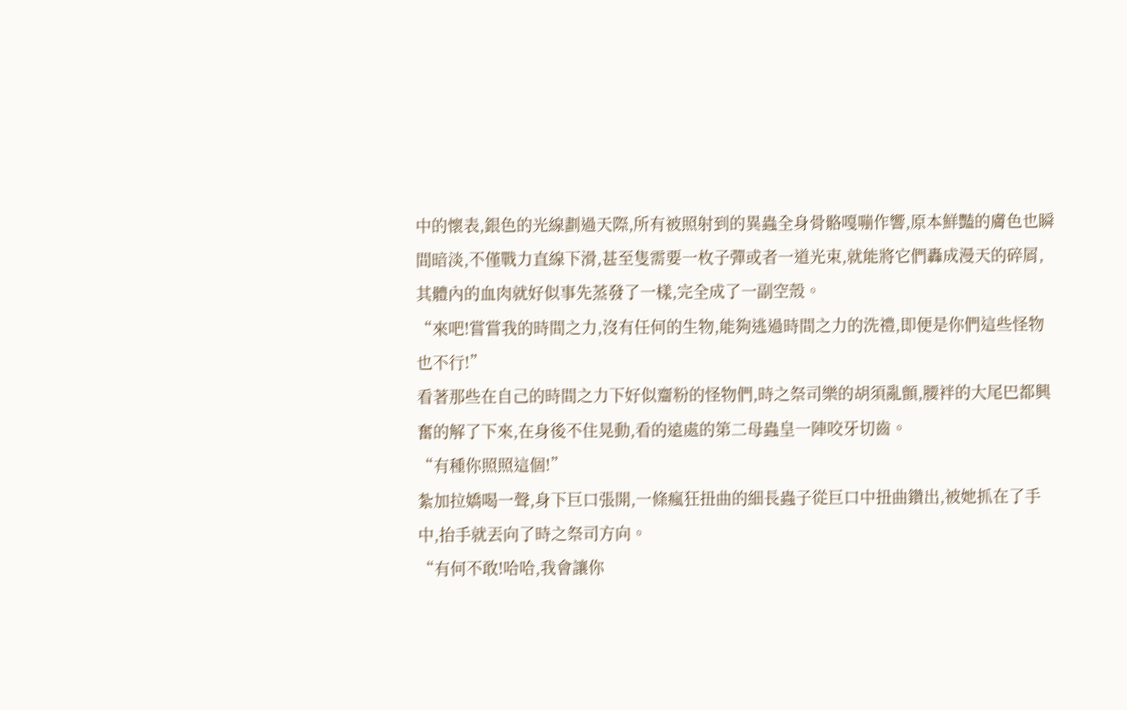中的懷表,銀色的光線劃過天際,所有被照射到的異蟲全身骨骼嘎嘣作響,原本鮮豔的膚色也瞬間暗淡,不僅戰力直線下滑,甚至隻需要一枚子彈或者一道光束,就能將它們轟成漫天的碎屑,其體內的血肉就好似事先蒸發了一樣,完全成了一副空殼。
“來吧!嘗嘗我的時間之力,沒有任何的生物,能夠逃過時間之力的洗禮,即便是你們這些怪物也不行!”
看著那些在自己的時間之力下好似齏粉的怪物們,時之祭司樂的胡須亂顫,腰袢的大尾巴都興奮的解了下來,在身後不住晃動,看的遠處的第二母蟲皇一陣咬牙切齒。
“有種你照照這個!”
紮加拉嬌喝一聲,身下巨口張開,一條瘋狂扭曲的細長蟲子從巨口中扭曲鑽出,被她抓在了手中,抬手就丟向了時之祭司方向。
“有何不敢!哈哈,我會讓你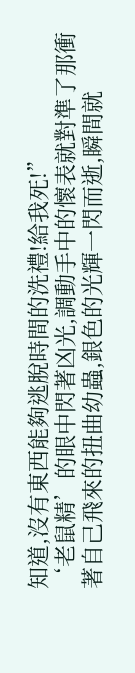知道,沒有東西能夠逃脫時間的洗禮!給我死!”
‘老鼠精’的眼中閃著凶光,調動手中的懷表就對準了那衝著自己飛來的扭曲幼蟲,銀色的光輝一閃而逝,瞬間就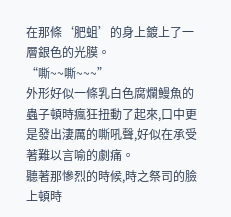在那條‘肥蛆’的身上鍍上了一層銀色的光膜。
“嘶~~嘶~~~”
外形好似一條乳白色腐爛鰻魚的蟲子頓時瘋狂扭動了起來,口中更是發出淒厲的嘶吼聲,好似在承受著難以言喻的劇痛。
聽著那慘烈的時候,時之祭司的臉上頓時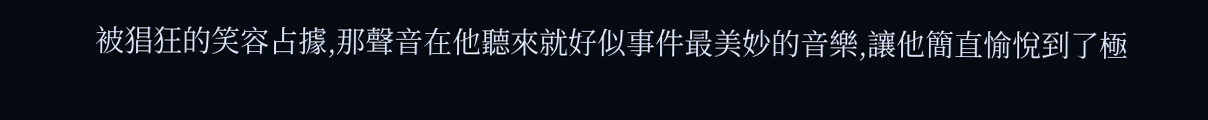被猖狂的笑容占據,那聲音在他聽來就好似事件最美妙的音樂,讓他簡直愉悅到了極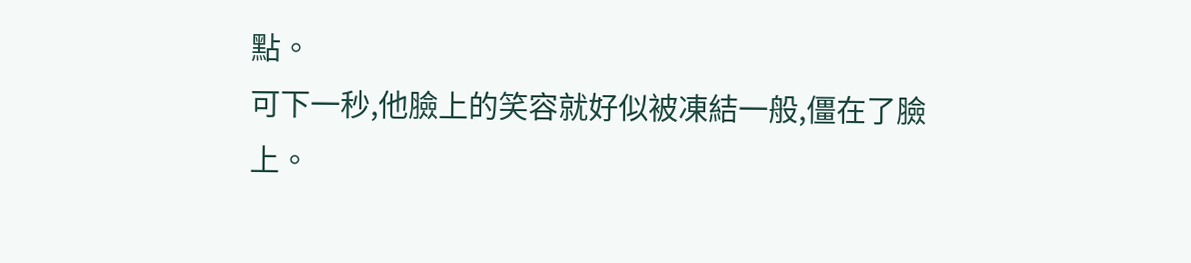點。
可下一秒,他臉上的笑容就好似被凍結一般,僵在了臉上。